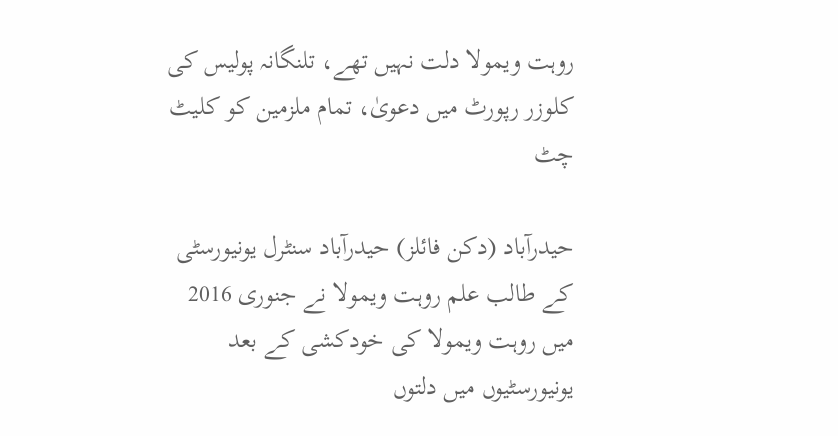روہت ویمولا دلت نہیں تھے، تلنگانہ پولیس کی کلوزر رپورٹ میں دعویٰ، تمام ملزمین کو کلیٹ چٹ

حیدرآباد (دکن فائلز) حیدرآباد سنٹرل یونیورسٹی کے طالب علم روہت ویمولا نے جنوری 2016 میں روہت ویمولا کی خودکشی کے بعد یونیورسٹیوں میں دلتوں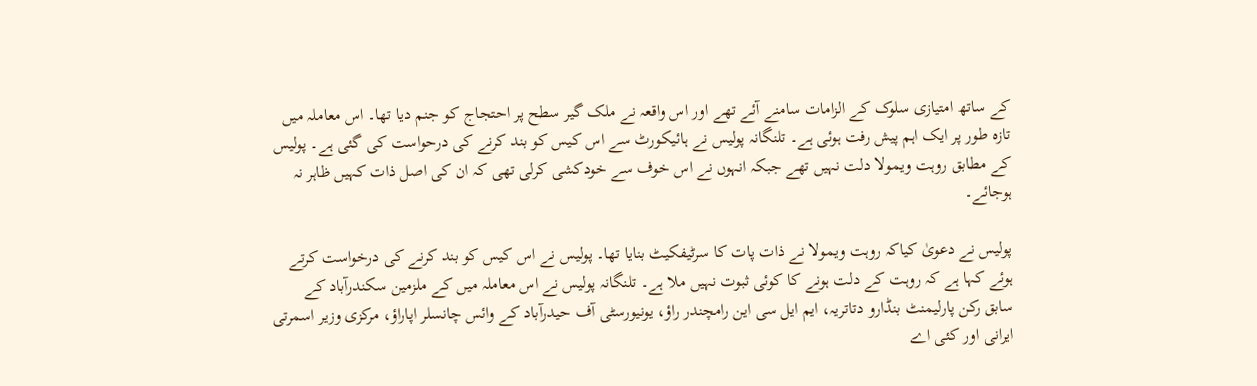کے ساتھ امتیازی سلوک کے الزامات سامنے آئے تھے اور اس واقعہ نے ملک گیر سطح پر احتجاج کو جنم دیا تھا۔ اس معاملہ میں تازہ طور پر ایک اہم پیش رفت ہوئی ہے۔ تلنگانہ پولیس نے ہائیکورٹ سے اس کیس کو بند کرنے کی درحواست کی گئی ہے۔ پولیس کے مطابق روہت ویمولا دلت نہیں تھے جبکہ انہوں نے اس خوف سے خودکشی کرلی تھی کہ ان کی اصل ذات کہیں ظاہر نہ ہوجائے۔

پولیس نے دعویٰ کیاکہ روہت ویمولا نے ذات پات کا سرٹیفکیٹ بنایا تھا۔ پولیس نے اس کیس کو بند کرنے کی درخواست کرتے ہوئے کہا ہے کہ روہت کے دلت ہونے کا کوئی ثبوت نہیں ملا ہے۔ تلنگانہ پولیس نے اس معاملہ میں کے ملزمین سکندرآباد کے سابق رکن پارلیمنٹ بنڈارو دتاتریہ، ایم ایل سی این رامچندر راؤ، یونیورسٹی آف حیدرآباد کے وائس چانسلر اپاراؤ، مرکزی وزیر اسمرتی ایرانی اور کئی اے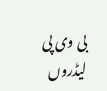بی وی پی لیڈروں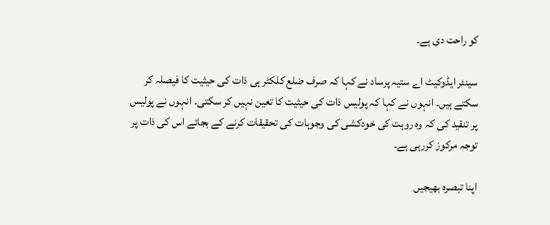کو راحت دی ہے۔

سینئر ایڈوکیٹ اے ستیہ پرساد نے کہا کہ صرف ضلع کلکٹر ہی ذات کی حیثیت کا فیصلہ کر سکتے ہیں۔ انہوں نے کہا کہ پولیس ذات کی حیثیت کا تعین نہیں کر سکتی۔ انہوں نے پولیس پر تنقید کی کہ وہ روہت کی خودکشی کی وجوہات کی تحقیقات کرنے کے بجائے اس کی ذات پر توجہ مرکوز کررہی ہے۔

اپنا تبصرہ بھیجیں